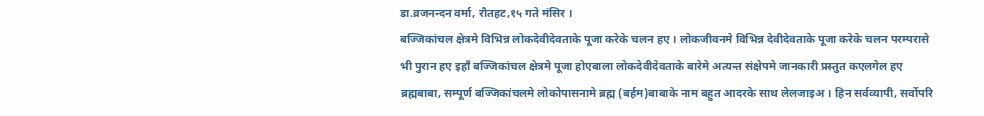डा.व्रजनन्दन वर्मा, रौतहट,१५ गते मंसिर ।
बज्जिकांचल क्षेत्रमे विभिन्न लोकदेवीदेवताके पूजा करेके चलन हए । लोकजीवनमे विभिन्न देवीदेवताके पूजा करेके चलन परम्परासे भी पुरान हए इहाँ बज्जिकांचल क्षेत्रमे पूजा होएबाला लोकदेवीदेवताके बारेमे अत्यन्त संक्षेपमे जानकारी प्रस्तुत कएलगेल हए ब्रह्मबाबा, सम्पूर्ण बज्जिकांचलमे लोकोपासनामे ब्रह्म (बर्हम)बाबाके नाम बहुत आदरके साथ लेलजाइअ । हिन सर्वव्यापी, सर्वोपरि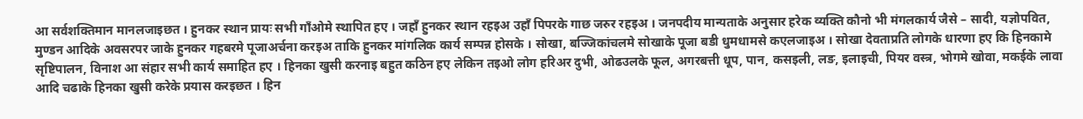आ सर्वशक्तिमान मानलजाइछत । हुनकर स्थान प्रायः सभी गाँओमे स्थापित हए । जहाँ हुनकर स्थान रहइअ उहाँ पिपरके गाछ जरुर रहइअ । जनपदीय मान्यताके अनुसार हरेक व्यक्ति कौनो भी मंगलकार्य जैसे – सादी, यज्ञोपवित, मुण्डन आदिके अवसरपर जाके हुनकर गहबरमे पूजाअर्चना करइअ ताकि हुनकर मांगलिक कार्य सम्पन्न होसके । सोखा, बज्जिकांचलमे सोखाके पूजा बडी धुमधामसे कएलजाइअ । सोखा देवताप्रति लोगके धारणा हए कि हिनकामे सृष्टिपालन, विनाश आ संहार सभी कार्य समाहित हए । हिनका खुसी करनाइ बहुत कठिन हए लेकिन तइओ लोग हरिअर दुभी, ओढउलके फूल, अगरबत्ती धूप, पान, कसइली, लङ, इलाइची, पियर वस्त्र, भोगमे खोवा, मकईके लावा आदि चढाके हिनका खुसी करेके प्रयास करइछत । हिन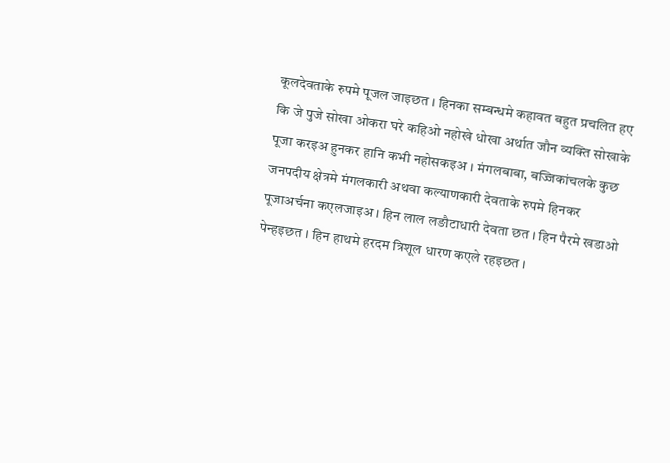कूलदेवताके रुपमे पूजल जाइछत । हिनका सम्बन्धमे कहावत बहुत प्रचलित हए कि जे पुजे सोखा ओकरा घरे कहिओ नहोखे धोखा अर्थात जौन व्यक्ति सोखाके पूजा करइअ हुनकर हानि कभी नहोसकइअ । मंगलबाबा, बज्जिकांचलके कुछ जनपदीय क्षेत्रमे मंगलकारी अथवा कल्याणकारी देवताके रुपमे हिनकर पूजाअर्चना कएलजाइअ । हिन लाल लङौटाधारी देवता छत । हिन पैरमे खडाओ पेन्हइछत । हिन हाथमे हरदम त्रिशूल धारण कएले रहइछत ।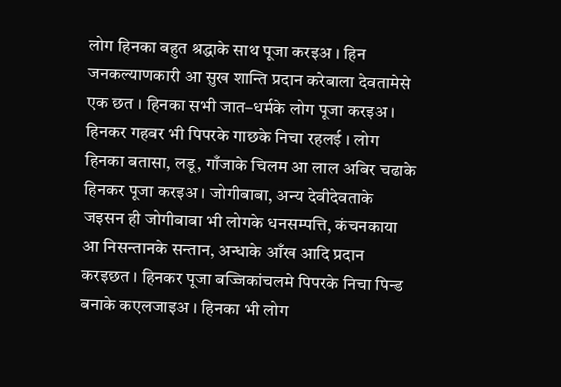लोग हिनका बहुत श्रद्धाके साथ पूजा करइअ । हिन जनकल्याणकारी आ सुख शान्ति प्रदान करेबाला देवतामेसे एक छत । हिनका सभी जात–धर्मके लोग पूजा करइअ । हिनकर गहबर भी पिपरके गाछके निचा रहलई । लोग हिनका बतासा, लडू, गाँजाके चिलम आ लाल अबिर चढाके हिनकर पूजा करइअ । जोगीबाबा, अन्य देवीदेवताके जइसन ही जोगीबाबा भी लोगके धनसम्पत्ति, कंचनकाया आ निसन्तानके सन्तान, अन्धाके आँख आदि प्रदान करइछत । हिनकर पूजा बज्जिकांचलमे पिपरके निचा पिन्ड बनाके कएलजाइअ । हिनका भी लोग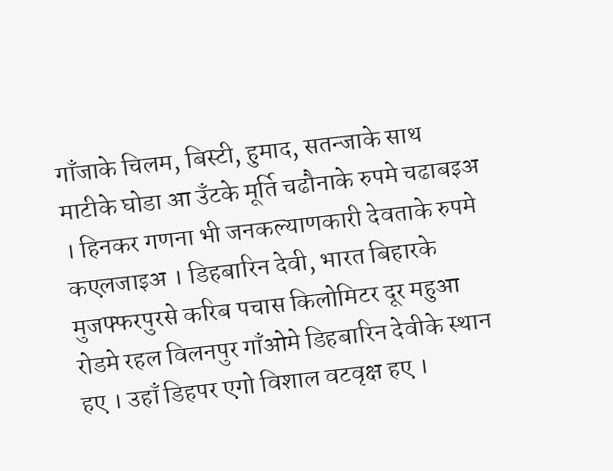गाँजाके चिलम, बिस्टी, हुमाद, सतन्जाके साथ माटीके घोडा आ उँटके मूर्ति चढौनाके रुपमे चढाबइअ । हिनकर गणना भी जनकल्याणकारी देवताके रुपमे कएलजाइअ । डिहबारिन देवी, भारत बिहारके मुजफ्फरपुरसे करिब पचास किलोमिटर दूर महुआ रोडमे रहल विलनपुर गाँओमे डिहबारिन देवीके स्थान हए । उहाँ डिहपर एगो विशाल वटवृक्ष हए ।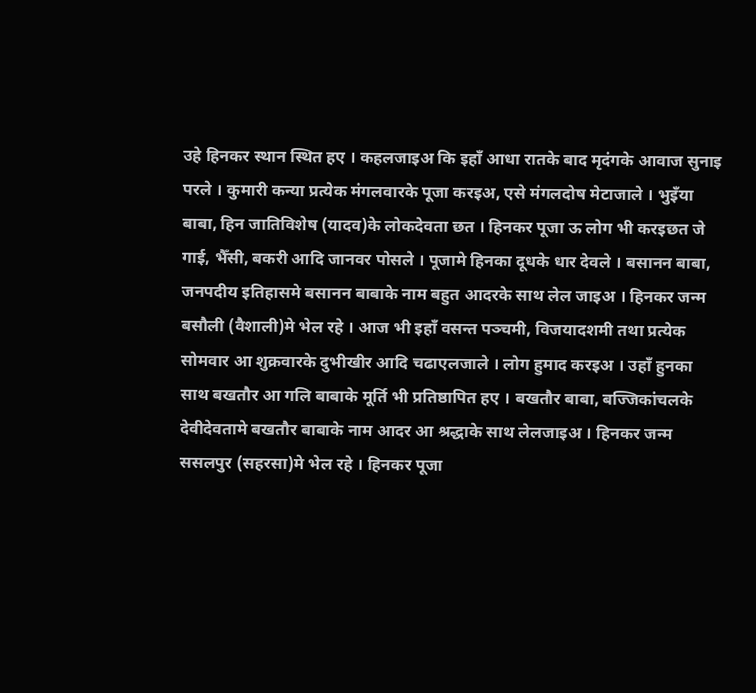उहे हिनकर स्थान स्थित हए । कहलजाइअ कि इहाँ आधा रातके बाद मृदंगके आवाज सुनाइ परले । कुमारी कन्या प्रत्येक मंगलवारके पूजा करइअ, एसे मंगलदोष मेटाजाले । भुइँया बाबा, हिन जातिविशेष (यादव)के लोकदेवता छत । हिनकर पूजा ऊ लोग भी करइछत जे गाई, भैँसी, बकरी आदि जानवर पोसले । पूजामे हिनका दूधके धार देवले । बसानन बाबा, जनपदीय इतिहासमे बसानन बाबाके नाम बहुत आदरके साथ लेल जाइअ । हिनकर जन्म बसौली (वैशाली)मे भेल रहे । आज भी इहाँ वसन्त पञ्चमी, विजयादशमी तथा प्रत्येक सोमवार आ शुक्रवारके दुभीखीर आदि चढाएलजाले । लोग हुमाद करइअ । उहाँ हुनका साथ बखतौर आ गलि बाबाके मूर्ति भी प्रतिष्ठापित हए । बखतौर बाबा, बज्जिकांचलके देवीदेवतामे बखतौर बाबाके नाम आदर आ श्रद्धाके साथ लेलजाइअ । हिनकर जन्म ससलपुर (सहरसा)मे भेल रहे । हिनकर पूजा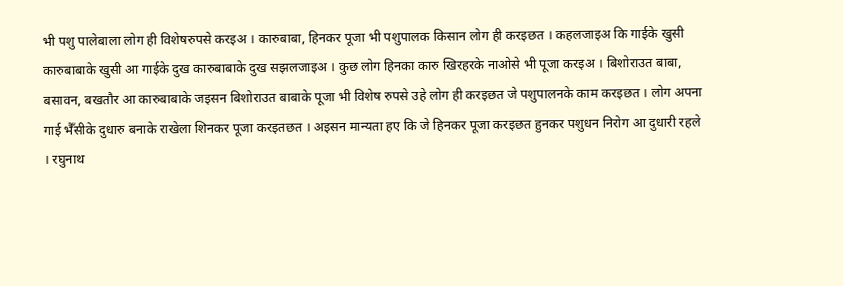भी पशु पालेबाला लोग ही विशेषरुपसे करइअ । कारुबाबा, हिनकर पूजा भी पशुपालक किसान लोग ही करइछत । कहलजाइअ कि गाईके खुसी कारुबाबाके खुसी आ गाईके दुख कारुबाबाके दुख सझलजाइअ । कुछ लोग हिनका कारु खिरहरके नाओसे भी पूजा करइअ । बिशोराउत बाबा, बसावन, बखतौर आ कारुबाबाके जइसन बिशोराउत बाबाके पूजा भी विशेष रुपसे उहे लोग ही करइछत जे पशुपालनके काम करइछत । लोग अपना गाई भैँसीके दुधारु बनाके राखेला शिनकर पूजा करइतछत । अइसन मान्यता हए कि जे हिनकर पूजा करइछत हुनकर पशुधन निरोग आ दुधारी रहले । रघुनाथ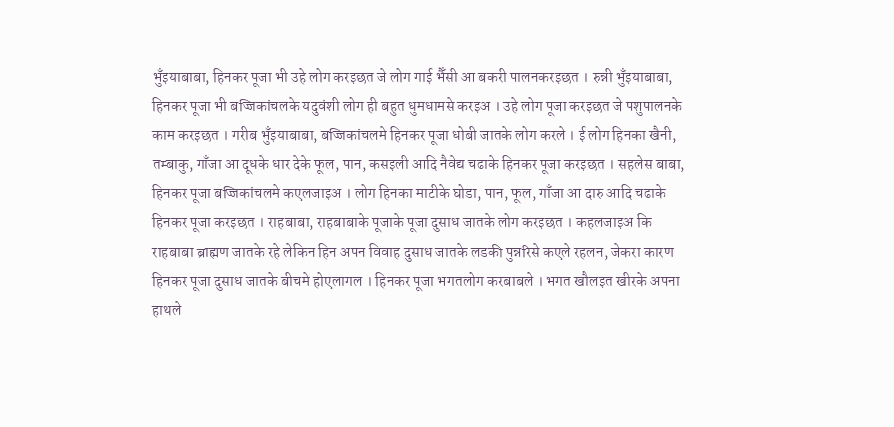भुँइयाबाबा, हिनकर पूजा भी उहे लोग करइछत जे लोग गाई भैँसी आ बकरी पालनकरइछत । रुन्नी भुँइयाबाबा, हिनकर पूजा भी बज्जिकांचलके यदुवंशी लोग ही बहुत धुमधामसे करइअ । उहे लोग पूजा करइछत जे पशुपालनके काम करइछत । गरीब भुँइयाबाबा, बज्जिकांचलमे हिनकर पूजा धोबी जातके लोग करले । ई लोग हिनका खैनी, तम्बाकु, गाँजा आ दूधके धार देके फूल, पान, कसइली आदि नैवेद्य चढाके हिनकर पूजा करइछत । सहलेस बाबा, हिनकर पूजा बज्जिकांचलमे कएलजाइअ । लोग हिनका माटीके घोडा, पान, फूल, गाँजा आ दारु आदि चढाके हिनकर पूजा करइछत । राहबाबा, राहबाबाके पूजाके पूजा दुसाध जातके लोग करइछत । कहलजाइअ कि राहबाबा ब्राह्मण जातके रहे लेकिन हिन अपन विवाह दुसाध जातके लडकी पुन्नरिसे कएले रहलन, जेकरा कारण हिनकर पूजा दुसाध जातके बीचमे होएलागल । हिनकर पूजा भगतलोग करबाबले । भगत खौलइत खीरके अपना हाथले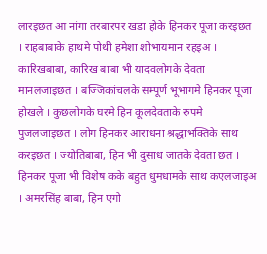लारइछत आ नांगा तरबारपर खडा होके हिनकर पूजा करइछत । राहबाबाके हाथमे पोथी हमेशा शोभायमान रहइअ । कारिखबाबा, कारिख बाबा भी यादवलोगके देवता मानलजाइछत । बज्जिकांचलके सम्पूर्ण भूभागमे हिनकर पूजा होखले । कुछलोगके घरमे हिन कूलदेवताके रुपमे पुजलजाइछत । लोग हिनकर आराधना श्रद्धाभक्तिके साथ करइछत । ज्योतिबाबा, हिन भी दुसाध जातके देवता छत । हिनकर पूजा भी विशेष कके बहुत धुमधामके साथ कएलजाइअ । अमरसिंह बाबा, हिन एगो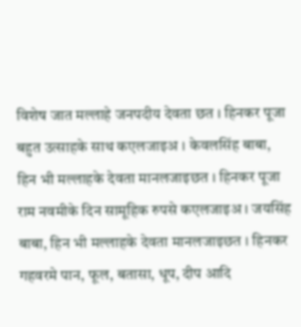विशेष जात मल्लाहे जनपदीय देवता छत । हिनकर पूजा बहुत उत्साहके साथ कएलजाइअ । केवलसिंह बाबा, हिन भी मल्लाहके देवता मानलजाइछत । हिनकर पूजा राम नवमीके दिन सामूहिक रुपसे कएलजाइअ । जयसिंह बाबा, हिन भी मल्लाहके देवता मानलजाइछत । हिनकर गहवरमे पान, फूल, बतासा, धूप, दीप आदि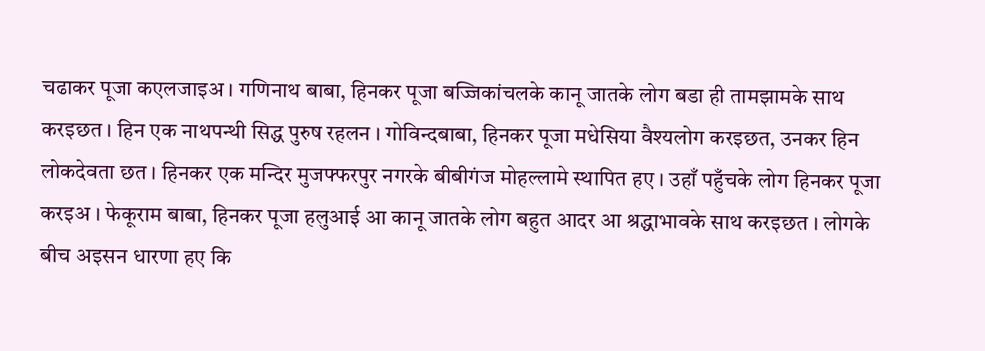चढाकर पूजा कएलजाइअ । गणिनाथ बाबा, हिनकर पूजा बज्जिकांचलके कानू जातके लोग बडा ही तामझामके साथ करइछत । हिन एक नाथपन्थी सिद्ध पुरुष रहलन । गोविन्दबाबा, हिनकर पूजा मधेसिया वैश्यलोग करइछत, उनकर हिन लोकदेवता छत । हिनकर एक मन्दिर मुजफ्फरपुर नगरके बीबीगंज मोहल्लामे स्थापित हए । उहाँ पहुँचके लोग हिनकर पूजा करइअ । फेकूराम बाबा, हिनकर पूजा हलुआई आ कानू जातके लोग बहुत आदर आ श्रद्धाभावके साथ करइछत । लोगके बीच अइसन धारणा हए कि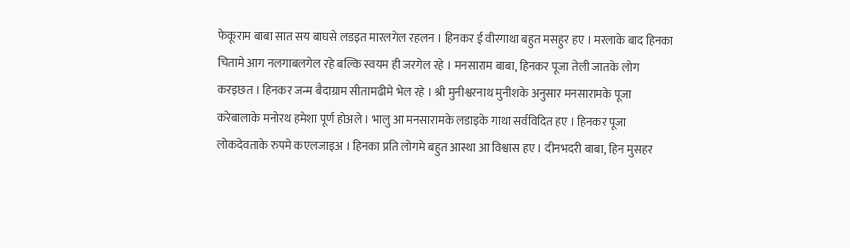फेकूराम बाबा सात सय बाघसे लडइत मारलगेल रहलन । हिनकर ई वीरगाथा बहुत मसहुर हए । मरलाके बाद हिनका चितामे आग नलगाबलगेल रहे बल्कि स्वयम ही जरगेल रहे । मनसाराम बाबा, हिनकर पूजा तेली जातके लोग करइछत । हिनकर जन्म बैदाग्राम सीतामढीमे भेल रहे । श्री मुनीश्वरनाथ मुनीशके अनुसार मनसारामके पूजा करेबालाके मनोरथ हमेशा पूर्ण होअले । भालु आ मनसारामके लडाइके गाथा सर्वविदित हए । हिनकर पूजा लोकदेवताके रुपमे कएलजाइअ । हिनका प्रति लोगमे बहुत आस्था आ विश्वास हए । दीनभदरी बाबा, हिन मुसहर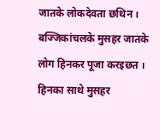जातके लोकदेवता छथिन । बज्जिकांचलके मुसहर जातके लोग हिनकर पूजा करइछत । हिनका साथे मुसहर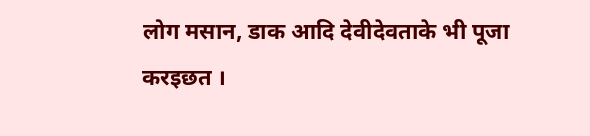लोग मसान, डाक आदि देवीदेवताके भी पूजा करइछत ।